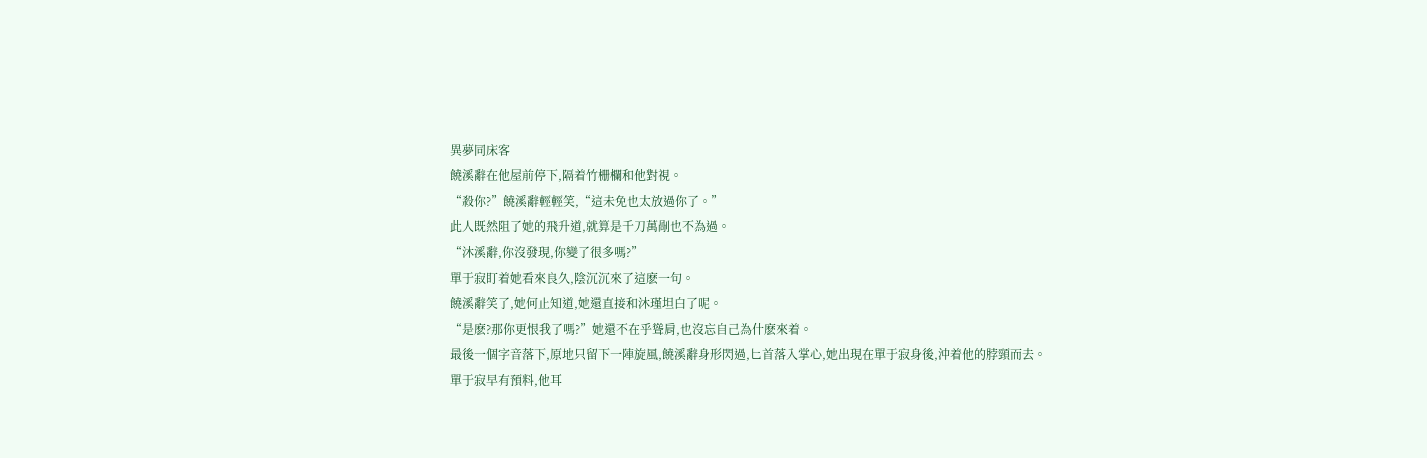異夢同床客
饒溪辭在他屋前停下,隔着竹栅欄和他對視。
“殺你?”饒溪辭輕輕笑,“這未免也太放過你了。”
此人既然阻了她的飛升道,就算是千刀萬剮也不為過。
“沐溪辭,你沒發現,你變了很多嗎?”
單于寂盯着她看來良久,陰沉沉來了這麽一句。
饒溪辭笑了,她何止知道,她還直接和沐瑾坦白了呢。
“是麽?那你更恨我了嗎?”她還不在乎聳肩,也沒忘自己為什麽來着。
最後一個字音落下,原地只留下一陣旋風,饒溪辭身形閃過,匕首落入掌心,她出現在單于寂身後,沖着他的脖頸而去。
單于寂早有預料,他耳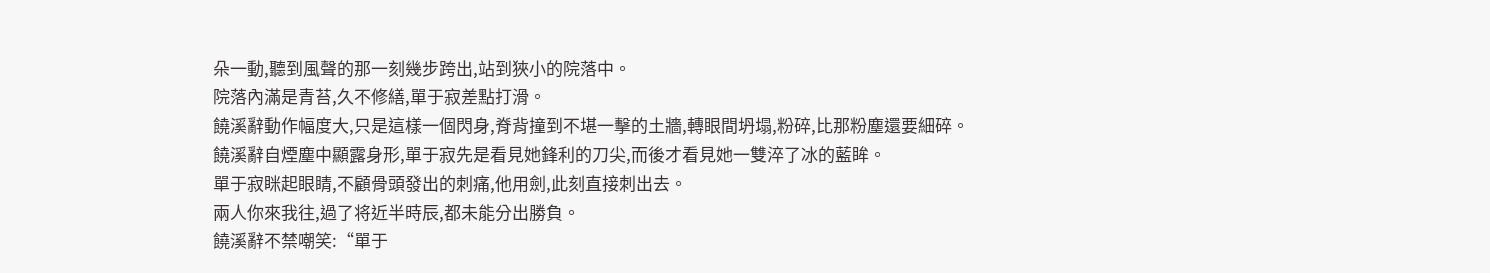朵一動,聽到風聲的那一刻幾步跨出,站到狹小的院落中。
院落內滿是青苔,久不修繕,單于寂差點打滑。
饒溪辭動作幅度大,只是這樣一個閃身,脊背撞到不堪一擊的土牆,轉眼間坍塌,粉碎,比那粉塵還要細碎。
饒溪辭自煙塵中顯露身形,單于寂先是看見她鋒利的刀尖,而後才看見她一雙淬了冰的藍眸。
單于寂眯起眼睛,不顧骨頭發出的刺痛,他用劍,此刻直接刺出去。
兩人你來我往,過了将近半時辰,都未能分出勝負。
饒溪辭不禁嘲笑:“單于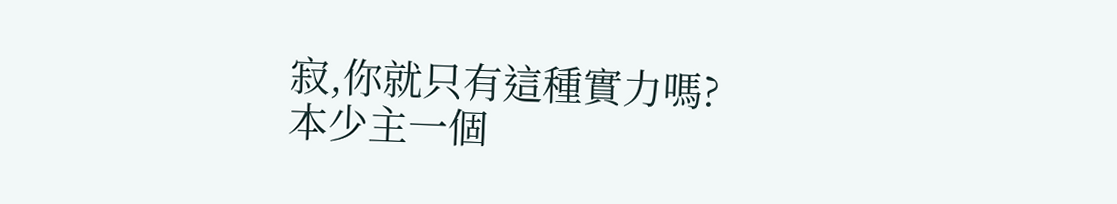寂,你就只有這種實力嗎?本少主一個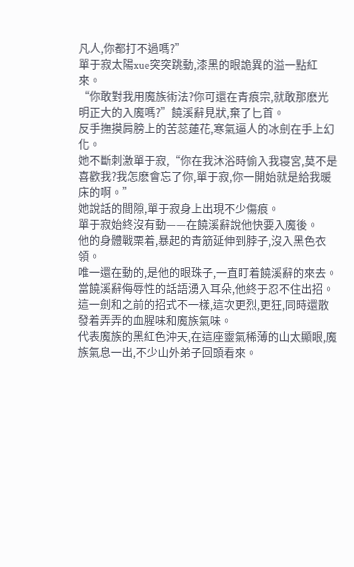凡人,你都打不過嗎?”
單于寂太陽xue突突跳動,漆黑的眼詭異的溢一點紅來。
“你敢對我用魔族術法?你可還在青痕宗,就敢那麽光明正大的入魔嗎?”饒溪辭見狀,棄了匕首。
反手撫摸肩膀上的苦蕊蓮花,寒氣逼人的冰劍在手上幻化。
她不斷刺激單于寂,“你在我沐浴時偷入我寝宮,莫不是喜歡我?我怎麽會忘了你,單于寂,你一開始就是給我暖床的啊。”
她說話的間隙,單于寂身上出現不少傷痕。
單于寂始終沒有動——在饒溪辭說他快要入魔後。
他的身體戰栗着,暴起的青筋延伸到脖子,沒入黑色衣領。
唯一還在動的,是他的眼珠子,一直盯着饒溪辭的來去。
當饒溪辭侮辱性的話語湧入耳朵,他終于忍不住出招。
這一劍和之前的招式不一樣,這次更烈,更狂,同時還散發着弄弄的血腥味和魔族氣味。
代表魔族的黑紅色沖天,在這座靈氣稀薄的山太顯眼,魔族氣息一出,不少山外弟子回頭看來。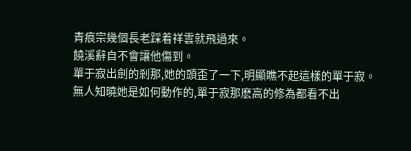青痕宗幾個長老踩着祥雲就飛過來。
饒溪辭自不會讓他傷到。
單于寂出劍的剎那,她的頭歪了一下,明顯瞧不起這樣的單于寂。
無人知曉她是如何動作的,單于寂那麽高的修為都看不出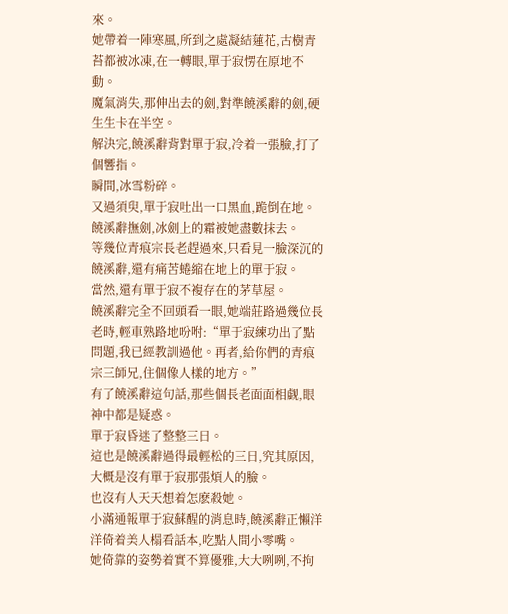來。
她帶着一陣寒風,所到之處凝結蓮花,古樹青苔都被冰凍,在一轉眼,單于寂愣在原地不動。
魔氣消失,那伸出去的劍,對準饒溪辭的劍,硬生生卡在半空。
解決完,饒溪辭背對單于寂,冷着一張臉,打了個響指。
瞬間,冰雪粉碎。
又過須臾,單于寂吐出一口黑血,跪倒在地。
饒溪辭撫劍,冰劍上的霜被她盡數抹去。
等幾位青痕宗長老趕過來,只看見一臉深沉的饒溪辭,還有痛苦蜷縮在地上的單于寂。
當然,還有單于寂不複存在的茅草屋。
饒溪辭完全不回頭看一眼,她端莊路過幾位長老時,輕車熟路地吩咐:“單于寂練功出了點問題,我已經教訓過他。再者,給你們的青痕宗三師兄,住個像人樣的地方。”
有了饒溪辭這句話,那些個長老面面相觑,眼神中都是疑惑。
單于寂昏迷了整整三日。
這也是饒溪辭過得最輕松的三日,究其原因,大概是沒有單于寂那張煩人的臉。
也沒有人天天想着怎麽殺她。
小滿通報單于寂蘇醒的消息時,饒溪辭正懶洋洋倚着美人榻看話本,吃點人間小零嘴。
她倚靠的姿勢着實不算優雅,大大咧咧,不拘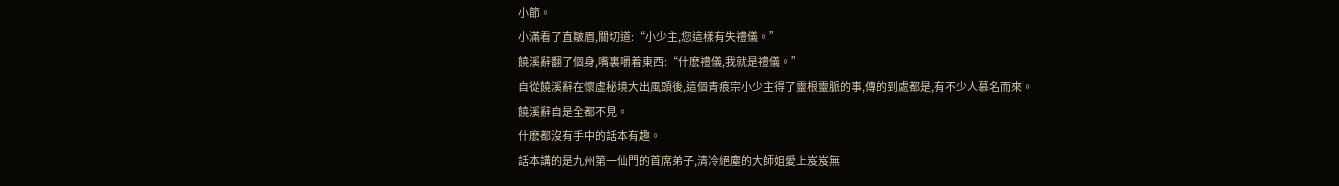小節。
小滿看了直皺眉,關切道:“小少主,您這樣有失禮儀。”
饒溪辭翻了個身,嘴裏嚼着東西:“什麽禮儀,我就是禮儀。”
自從饒溪辭在懷虛秘境大出風頭後,這個青痕宗小少主得了靈根靈脈的事,傳的到處都是,有不少人慕名而來。
饒溪辭自是全都不見。
什麽都沒有手中的話本有趣。
話本講的是九州第一仙門的首席弟子,清冷絕塵的大師姐愛上岌岌無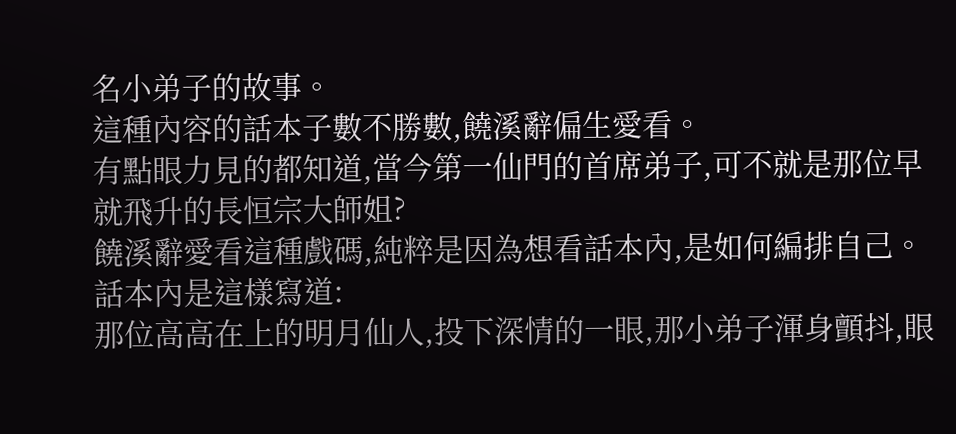名小弟子的故事。
這種內容的話本子數不勝數,饒溪辭偏生愛看。
有點眼力見的都知道,當今第一仙門的首席弟子,可不就是那位早就飛升的長恒宗大師姐?
饒溪辭愛看這種戲碼,純粹是因為想看話本內,是如何編排自己。
話本內是這樣寫道:
那位高高在上的明月仙人,投下深情的一眼,那小弟子渾身顫抖,眼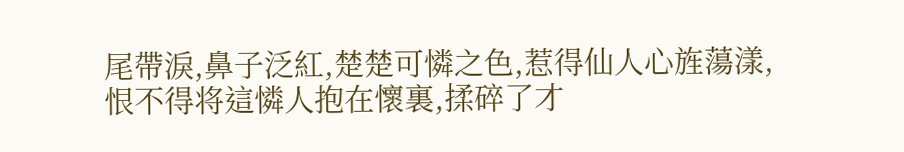尾帶淚,鼻子泛紅,楚楚可憐之色,惹得仙人心旌蕩漾,恨不得将這憐人抱在懷裏,揉碎了才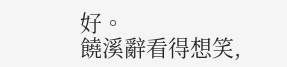好。
饒溪辭看得想笑,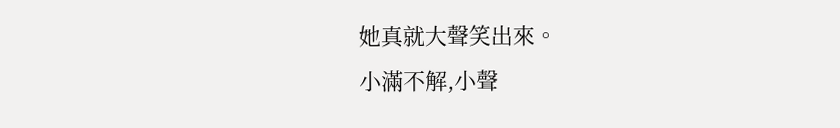她真就大聲笑出來。
小滿不解,小聲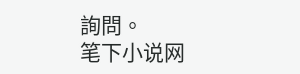詢問。
笔下小说网